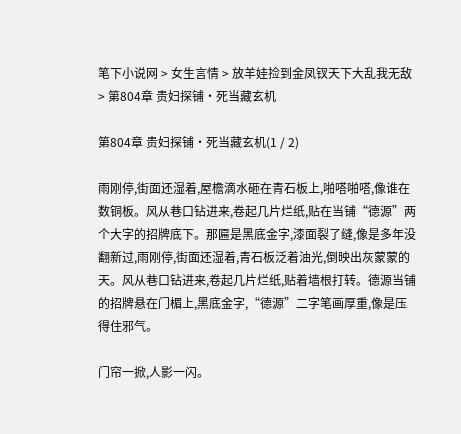笔下小说网 > 女生言情 > 放羊娃捡到金凤钗天下大乱我无敌 > 第804章 贵妇探铺·死当藏玄机

第804章 贵妇探铺·死当藏玄机(1 / 2)

雨刚停,街面还湿着,屋檐滴水砸在青石板上,啪嗒啪嗒,像谁在数铜板。风从巷口钻进来,卷起几片烂纸,贴在当铺“德源”两个大字的招牌底下。那匾是黑底金字,漆面裂了缝,像是多年没翻新过,雨刚停,街面还湿着,青石板泛着油光,倒映出灰蒙蒙的天。风从巷口钻进来,卷起几片烂纸,贴着墙根打转。德源当铺的招牌悬在门楣上,黑底金字,“德源”二字笔画厚重,像是压得住邪气。

门帘一掀,人影一闪。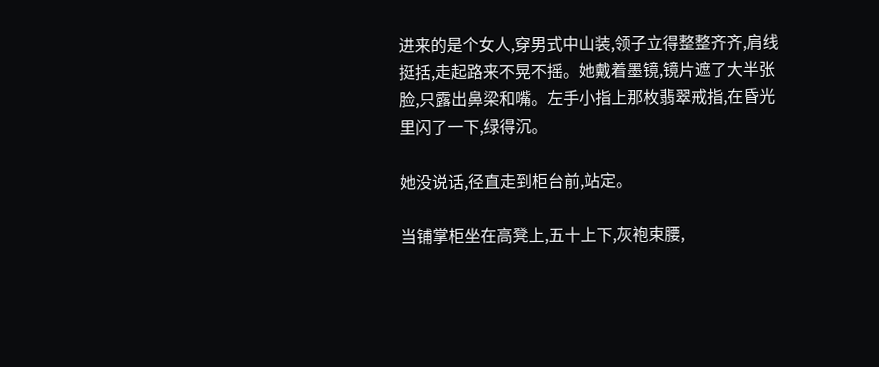进来的是个女人,穿男式中山装,领子立得整整齐齐,肩线挺括,走起路来不晃不摇。她戴着墨镜,镜片遮了大半张脸,只露出鼻梁和嘴。左手小指上那枚翡翠戒指,在昏光里闪了一下,绿得沉。

她没说话,径直走到柜台前,站定。

当铺掌柜坐在高凳上,五十上下,灰袍束腰,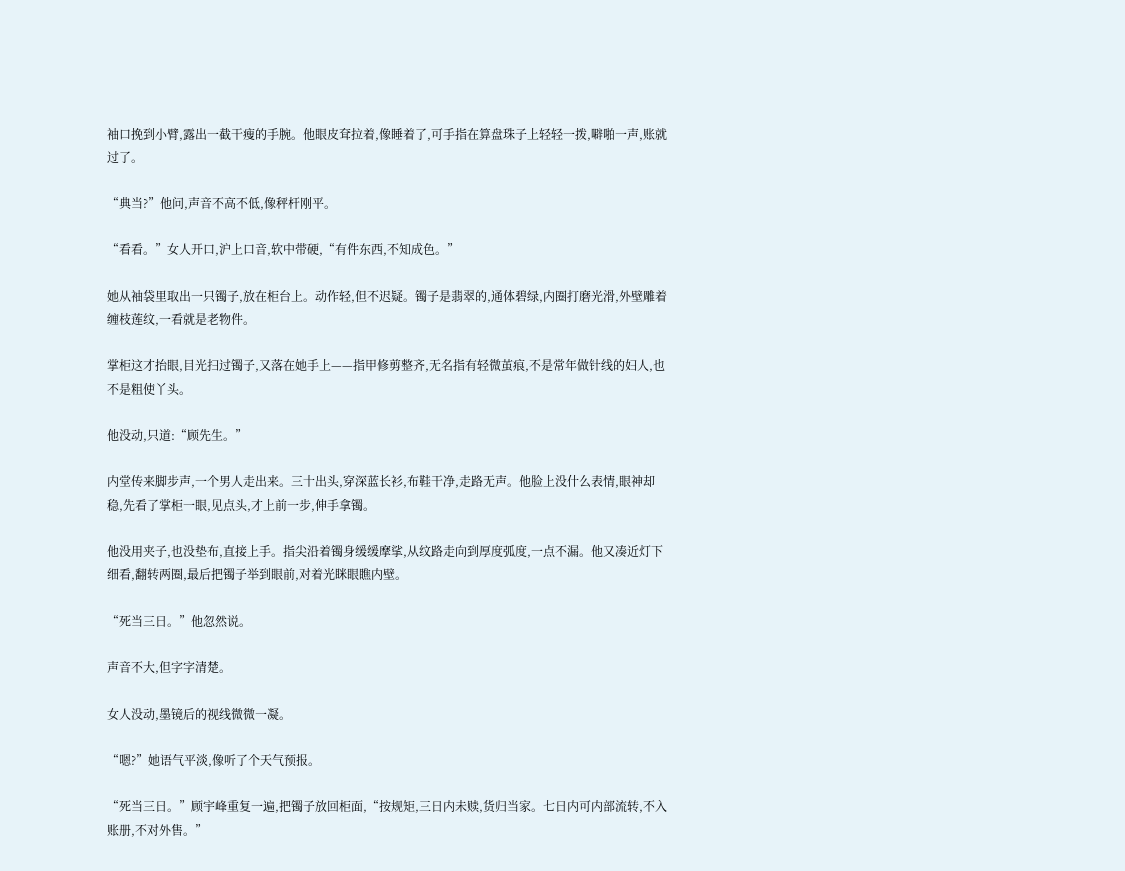袖口挽到小臂,露出一截干瘦的手腕。他眼皮耷拉着,像睡着了,可手指在算盘珠子上轻轻一拨,噼啪一声,账就过了。

“典当?”他问,声音不高不低,像秤杆刚平。

“看看。”女人开口,沪上口音,软中带硬,“有件东西,不知成色。”

她从袖袋里取出一只镯子,放在柜台上。动作轻,但不迟疑。镯子是翡翠的,通体碧绿,内圈打磨光滑,外壁雕着缠枝莲纹,一看就是老物件。

掌柜这才抬眼,目光扫过镯子,又落在她手上——指甲修剪整齐,无名指有轻微茧痕,不是常年做针线的妇人,也不是粗使丫头。

他没动,只道:“顾先生。”

内堂传来脚步声,一个男人走出来。三十出头,穿深蓝长衫,布鞋干净,走路无声。他脸上没什么表情,眼神却稳,先看了掌柜一眼,见点头,才上前一步,伸手拿镯。

他没用夹子,也没垫布,直接上手。指尖沿着镯身缓缓摩挲,从纹路走向到厚度弧度,一点不漏。他又凑近灯下细看,翻转两圈,最后把镯子举到眼前,对着光眯眼瞧内壁。

“死当三日。”他忽然说。

声音不大,但字字清楚。

女人没动,墨镜后的视线微微一凝。

“嗯?”她语气平淡,像听了个天气预报。

“死当三日。”顾宇峰重复一遍,把镯子放回柜面,“按规矩,三日内未赎,货归当家。七日内可内部流转,不入账册,不对外售。”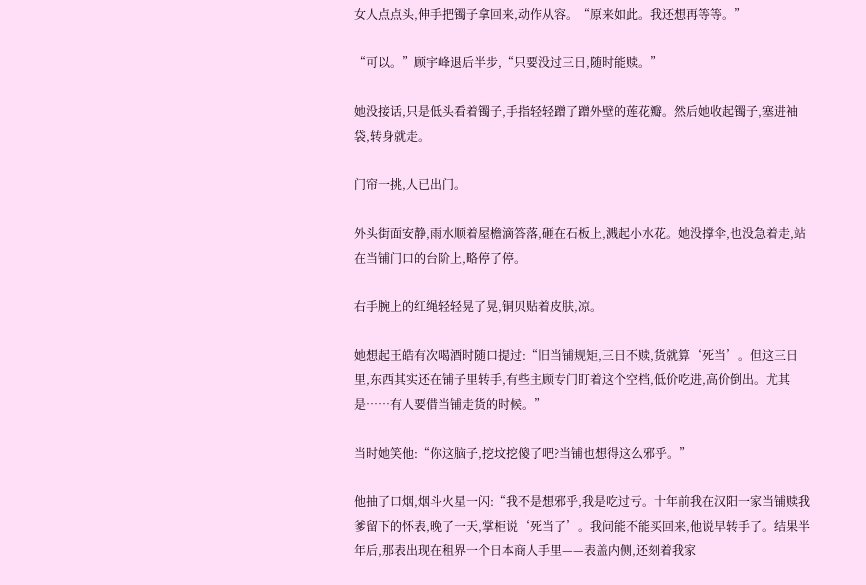女人点点头,伸手把镯子拿回来,动作从容。“原来如此。我还想再等等。”

“可以。”顾宇峰退后半步,“只要没过三日,随时能赎。”

她没接话,只是低头看着镯子,手指轻轻蹭了蹭外壁的莲花瓣。然后她收起镯子,塞进袖袋,转身就走。

门帘一挑,人已出门。

外头街面安静,雨水顺着屋檐滴答落,砸在石板上,溅起小水花。她没撑伞,也没急着走,站在当铺门口的台阶上,略停了停。

右手腕上的红绳轻轻晃了晃,铜贝贴着皮肤,凉。

她想起王皓有次喝酒时随口提过:“旧当铺规矩,三日不赎,货就算‘死当’。但这三日里,东西其实还在铺子里转手,有些主顾专门盯着这个空档,低价吃进,高价倒出。尤其是……有人要借当铺走货的时候。”

当时她笑他:“你这脑子,挖坟挖傻了吧?当铺也想得这么邪乎。”

他抽了口烟,烟斗火星一闪:“我不是想邪乎,我是吃过亏。十年前我在汉阳一家当铺赎我爹留下的怀表,晚了一天,掌柜说‘死当了’。我问能不能买回来,他说早转手了。结果半年后,那表出现在租界一个日本商人手里——表盖内侧,还刻着我家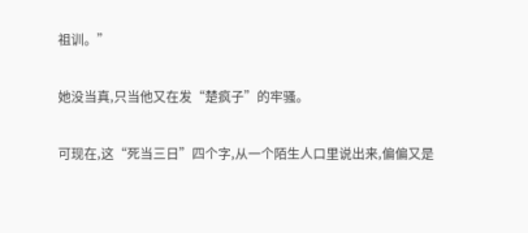祖训。”

她没当真,只当他又在发“楚疯子”的牢骚。

可现在,这“死当三日”四个字,从一个陌生人口里说出来,偏偏又是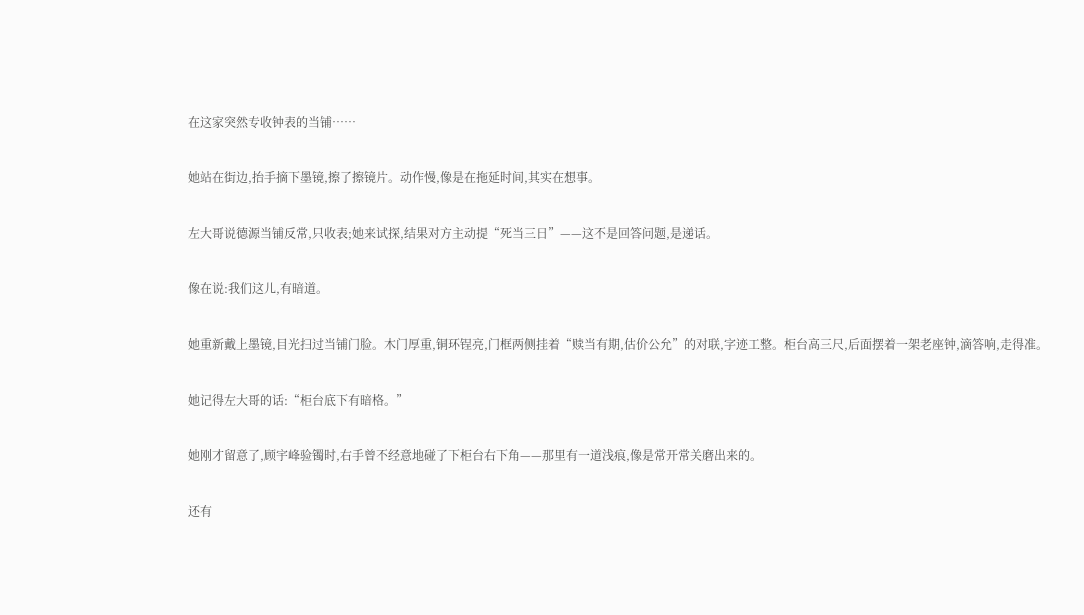在这家突然专收钟表的当铺……

她站在街边,抬手摘下墨镜,擦了擦镜片。动作慢,像是在拖延时间,其实在想事。

左大哥说德源当铺反常,只收表;她来试探,结果对方主动提“死当三日”——这不是回答问题,是递话。

像在说:我们这儿,有暗道。

她重新戴上墨镜,目光扫过当铺门脸。木门厚重,铜环锃亮,门框两侧挂着“赎当有期,估价公允”的对联,字迹工整。柜台高三尺,后面摆着一架老座钟,滴答响,走得准。

她记得左大哥的话:“柜台底下有暗格。”

她刚才留意了,顾宇峰验镯时,右手曾不经意地碰了下柜台右下角——那里有一道浅痕,像是常开常关磨出来的。

还有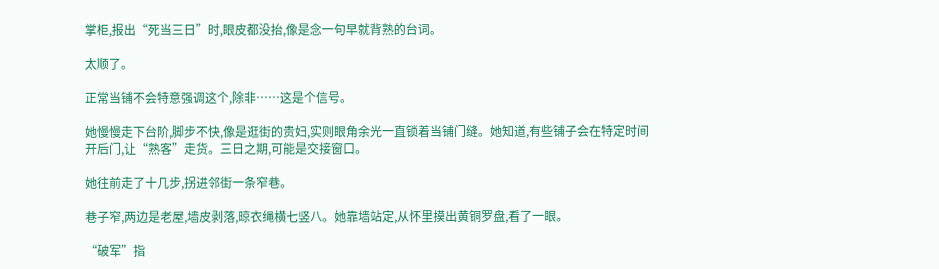掌柜,报出“死当三日”时,眼皮都没抬,像是念一句早就背熟的台词。

太顺了。

正常当铺不会特意强调这个,除非……这是个信号。

她慢慢走下台阶,脚步不快,像是逛街的贵妇,实则眼角余光一直锁着当铺门缝。她知道,有些铺子会在特定时间开后门,让“熟客”走货。三日之期,可能是交接窗口。

她往前走了十几步,拐进邻街一条窄巷。

巷子窄,两边是老屋,墙皮剥落,晾衣绳横七竖八。她靠墙站定,从怀里摸出黄铜罗盘,看了一眼。

“破军”指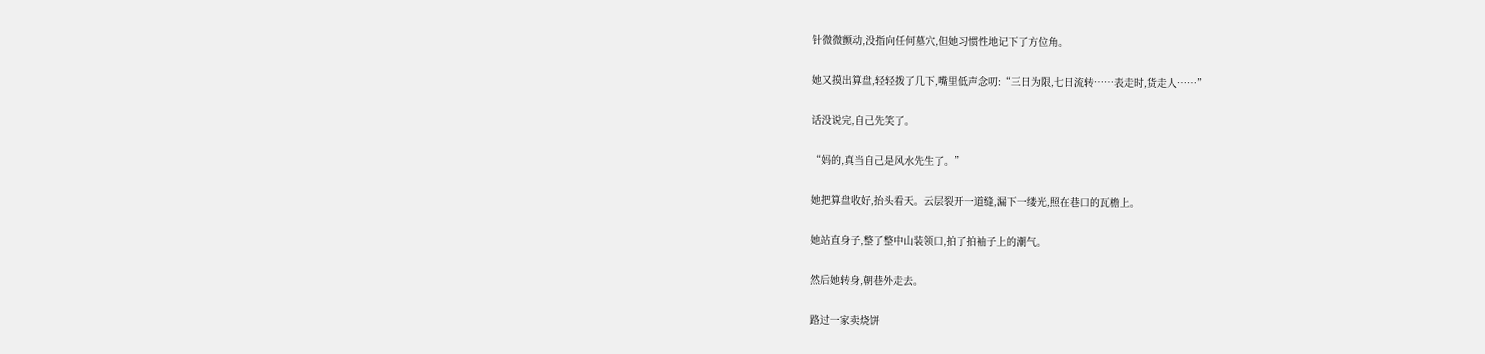针微微颤动,没指向任何墓穴,但她习惯性地记下了方位角。

她又摸出算盘,轻轻拨了几下,嘴里低声念叨:“三日为限,七日流转……表走时,货走人……”

话没说完,自己先笑了。

“妈的,真当自己是风水先生了。”

她把算盘收好,抬头看天。云层裂开一道缝,漏下一缕光,照在巷口的瓦檐上。

她站直身子,整了整中山装领口,拍了拍袖子上的潮气。

然后她转身,朝巷外走去。

路过一家卖烧饼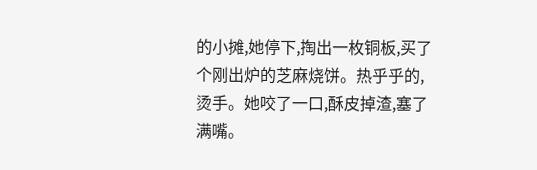的小摊,她停下,掏出一枚铜板,买了个刚出炉的芝麻烧饼。热乎乎的,烫手。她咬了一口,酥皮掉渣,塞了满嘴。